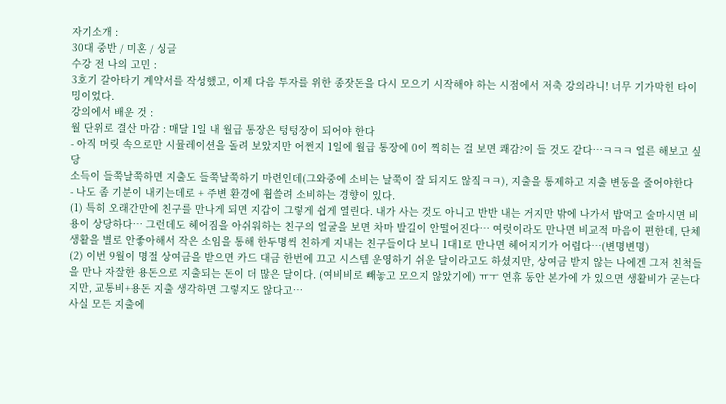자기소개 :
30대 중반 / 미혼 / 싱글
수강 전 나의 고민 :
3호기 갈아타기 계약서를 작성했고, 이제 다음 투자를 위한 종잣돈을 다시 모으기 시작해야 하는 시점에서 저축 강의라니! 너무 기가막힌 타이밍이었다.
강의에서 배운 것 :
월 단위로 결산 마감 : 매달 1일 내 월급 통장은 텅텅장이 되어야 한다
- 아직 머릿 속으로만 시뮬레이션을 돌려 보았지만 어쩐지 1일에 월급 통장에 0이 찍히는 걸 보면 쾌감?이 들 것도 같다…ㅋㅋㅋ 얼른 해보고 싶당
소득이 들쭉날쭉하면 지출도 들쭉날쭉하기 마련인데(그와중에 소비는 날쭉이 잘 되지도 않짘ㅋㅋ), 지출을 통제하고 지출 변동을 줄어야한다
- 나도 좀 기분이 내키는데로 + 주변 환경에 휩쓸려 소비하는 경향이 있다.
(1) 특히 오래간만에 친구를 만나게 되면 지갑이 그렇게 쉽게 열린다. 내가 사는 것도 아니고 반반 내는 거지만 밖에 나가서 밥먹고 술마시면 비용이 상당하다… 그런데도 헤어짐을 아쉬워하는 친구의 얼굴을 보면 차마 발길이 안떨어진다… 여럿이라도 만나면 비교적 마음이 편한데, 단체 생활을 별로 안좋아해서 작은 소임을 통해 한두명씩 친하게 지내는 친구들이다 보니 1대1로 만나면 헤어지기가 어렵다…(변명변명)
(2) 이번 9월이 명절 상여금을 받으면 카드 대금 한번에 끄고 시스템 운영하기 쉬운 달이라고도 하셨지만, 상여금 받지 않는 나에겐 그저 친척들을 만나 자잘한 용돈으로 지출되는 돈이 더 많은 달이다. (여비비로 빼놓고 모으지 않았기에) ㅠㅜ 연휴 동안 본가에 가 있으면 생활비가 굳는다지만, 교통비+용돈 지출 생각하면 그렇지도 않다고…
사실 모든 지출에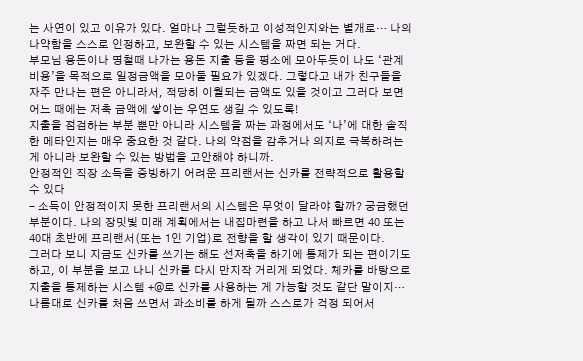는 사연이 있고 이유가 있다. 얼마나 그럴듯하고 이성적인지와는 별개로… 나의 나약함을 스스로 인정하고, 보완할 수 있는 시스템을 짜면 되는 거다.
부모님 용돈이나 명철때 나가는 용돈 지출 등을 평소에 모아두듯이 나도 ‘관계비용’을 목적으로 일정금액을 모아둘 필요가 있겠다. 그렇다고 내가 친구들을 자주 만나는 편은 아니라서, 적당히 이월되는 금액도 있을 것이고 그러다 보면 어느 때에는 저축 금액에 쌓이는 우연도 생길 수 있도록!
지출을 점검하는 부분 뿐만 아니라 시스템을 짜는 과정에서도 ‘나’에 대한 솔직한 메타인지는 매우 중요한 것 같다. 나의 약점을 감추거나 의지로 극복하려는 게 아니라 보완할 수 있는 방법을 고안해야 하니까.
안정적인 직장 소득을 증빙하기 어려운 프리랜서는 신카를 전략적으로 활용할 수 있다
- 소득이 안정적이지 못한 프리랜서의 시스템은 무엇이 달라야 할까? 궁금했던 부분이다. 나의 장밋빛 미래 계획에서는 내집마련을 하고 나서 빠르면 40 또는 40대 초반에 프리랜서(또는 1인 기업)로 전향을 할 생각이 있기 때문이다.
그러다 보니 지금도 신카를 쓰기는 해도 선저축을 하기에 통제가 되는 편이기도 하고, 이 부분을 보고 나니 신카를 다시 만지작 거리게 되었다. 체카를 바탕으로 지출을 통제하는 시스템 +@로 신카를 사용하는 게 가능할 것도 같단 말이지…나름대로 신카를 처음 쓰면서 과소비를 하게 될까 스스로가 걱정 되어서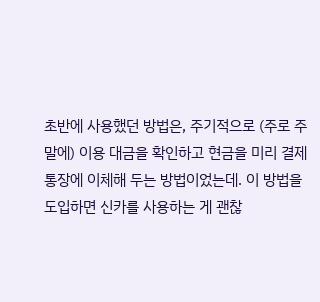초반에 사용했던 방법은, 주기적으로 (주로 주말에) 이용 대금을 확인하고 현금을 미리 결제 통장에 이체해 두는 방법이었는데. 이 방법을 도입하면 신카를 사용하는 게 괜찮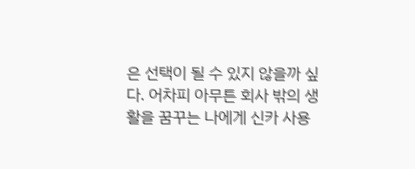은 선택이 될 수 있지 않을까 싶다. 어차피 아무튼 회사 밖의 생활을 꿈꾸는 나에게 신카 사용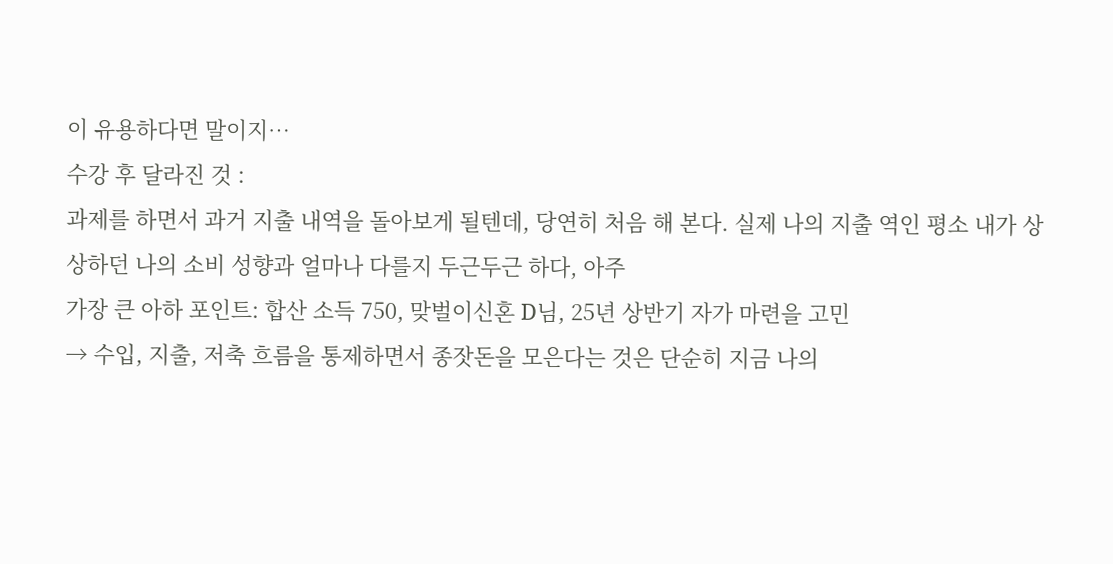이 유용하다면 말이지…
수강 후 달라진 것 :
과제를 하면서 과거 지출 내역을 돌아보게 될텐데, 당연히 처음 해 본다. 실제 나의 지출 역인 평소 내가 상상하던 나의 소비 성향과 얼마나 다를지 두근두근 하다, 아주
가장 큰 아하 포인트: 합산 소득 750, 맞벌이신혼 D님, 25년 상반기 자가 마련을 고민
→ 수입, 지출, 저축 흐름을 통제하면서 종잣돈을 모은다는 것은 단순히 지금 나의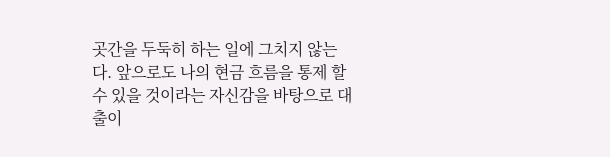곳간을 두둑히 하는 일에 그치지 않는다. 앞으로도 나의 현금 흐름을 통제 할 수 있을 것이라는 자신감을 바탕으로 대출이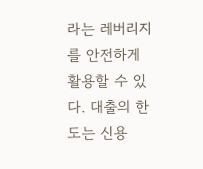라는 레버리지를 안전하게 활용할 수 있다. 대출의 한도는 신용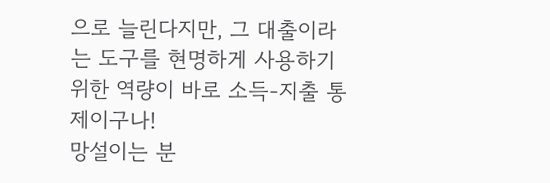으로 늘린다지만, 그 대출이라는 도구를 현명하게 사용하기 위한 역량이 바로 소득-지출 통제이구나!
망설이는 분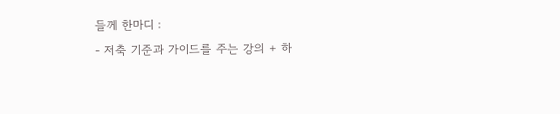들께 한마디 :
- 저축 기준과 가이드를 주는 강의 + 하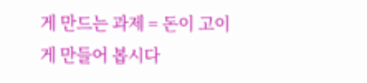게 만드는 과제 = 돈이 고이게 만들어 봅시다